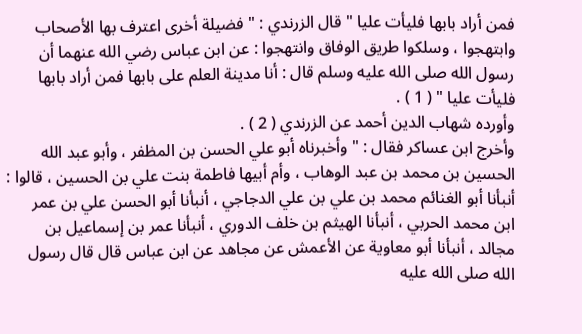فمن أراد بابها فليأت عليا " قال الزرندي : " فضيلة أخرى اعترف بها الأصحاب
وابتهجوا ، وسلكوا طريق الوفاق وانتهجوا : عن ابن عباس رضي الله عنهما أن
رسول الله صلى الله عليه وسلم قال : أنا مدينة العلم على بابها فمن أراد بابها
فليأت عليا " ( 1 ) .
وأورده شهاب الدين أحمد عن الزرندي ( 2 ) .
وأخرج ابن عساكر فقال : " وأخبرناه أبو علي الحسن بن المظفر ، وأبو عبد الله
الحسين بن محمد بن عبد الوهاب ، وأم أبيها فاطمة بنت علي بن الحسين ، قالوا :
أنبأنا أبو الغنائم محمد بن علي بن علي الدجاجي ، أنبأنا أبو الحسن علي بن عمر
ابن محمد الحربي ، أنبأنا الهيثم بن خلف الدوري ، أنبأنا عمر بن إسماعيل بن
مجالد ، أنبأنا أبو معاوية عن الأعمش عن مجاهد عن ابن عباس قال قال رسول
الله صلى الله عليه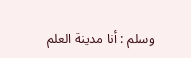وسلم : أنا مدينة العلم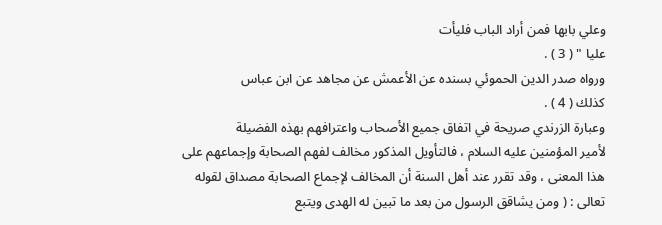وعلي بابها فمن أراد الباب فليأت
عليا " ( 3 ) .
ورواه صدر الدين الحموئي بسنده عن الأعمش عن مجاهد عن ابن عباس
كذلك ( 4 ) .
وعبارة الزرندي صريحة في اتفاق جميع الأصحاب واعترافهم بهذه الفضيلة
لأمير المؤمنين عليه السلام ، فالتأويل المذكور مخالف لفهم الصحابة وإجماعهم على
هذا المعنى ، وقد تقرر عند أهل السنة أن المخالف لإجماع الصحابة مصداق لقوله
تعالى : ( ومن يشاقق الرسول من بعد ما تبين له الهدى ويتبع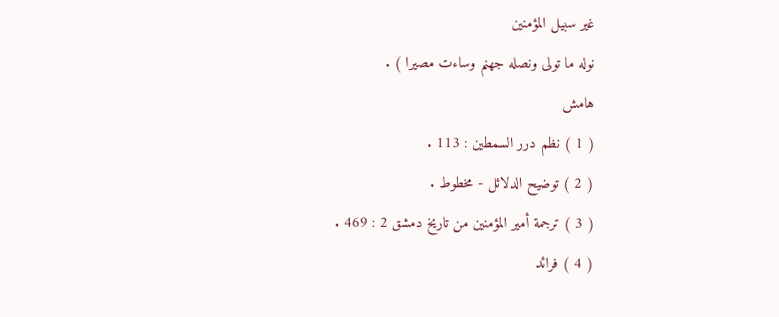غير سبيل المؤمنين
نوله ما تولى ونصله جهنم وساءت مصيرا ) .
هامش
( 1 ) نظم درر السمطين : 113 .
( 2 ) توضيح الدلائل - مخطوط .
( 3 ) ترجمة أمير المؤمنين من تاريخ دمشق 2 : 469 .
( 4 ) فرائد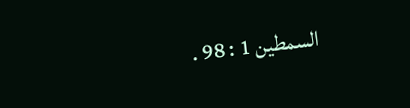السمطين 1 : 98 .